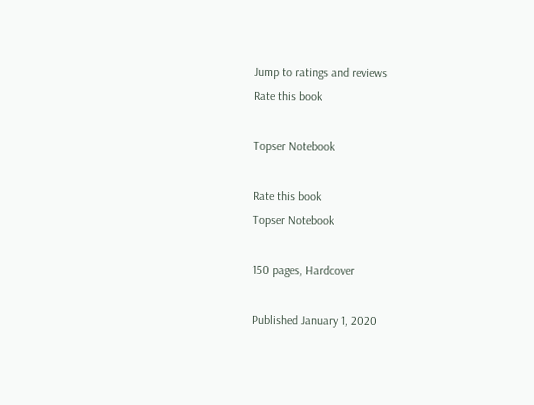Jump to ratings and reviews
Rate this book

Topser Notebook

Rate this book
Topser Notebook

150 pages, Hardcover

Published January 1, 2020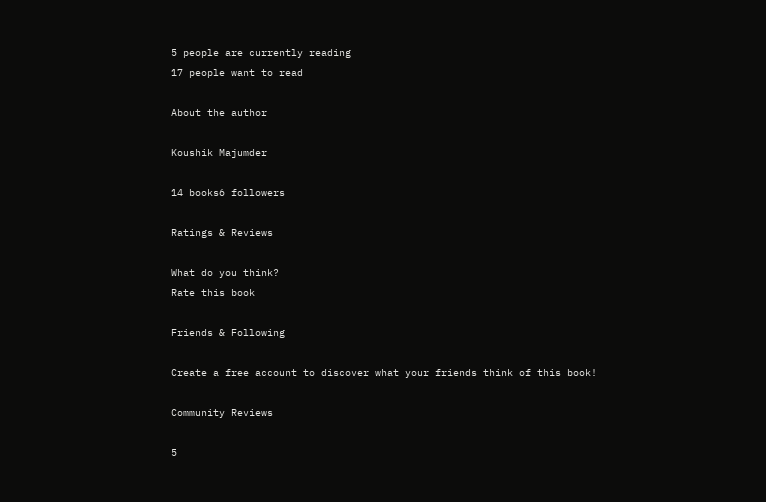5 people are currently reading
17 people want to read

About the author

Koushik Majumder

14 books6 followers

Ratings & Reviews

What do you think?
Rate this book

Friends & Following

Create a free account to discover what your friends think of this book!

Community Reviews

5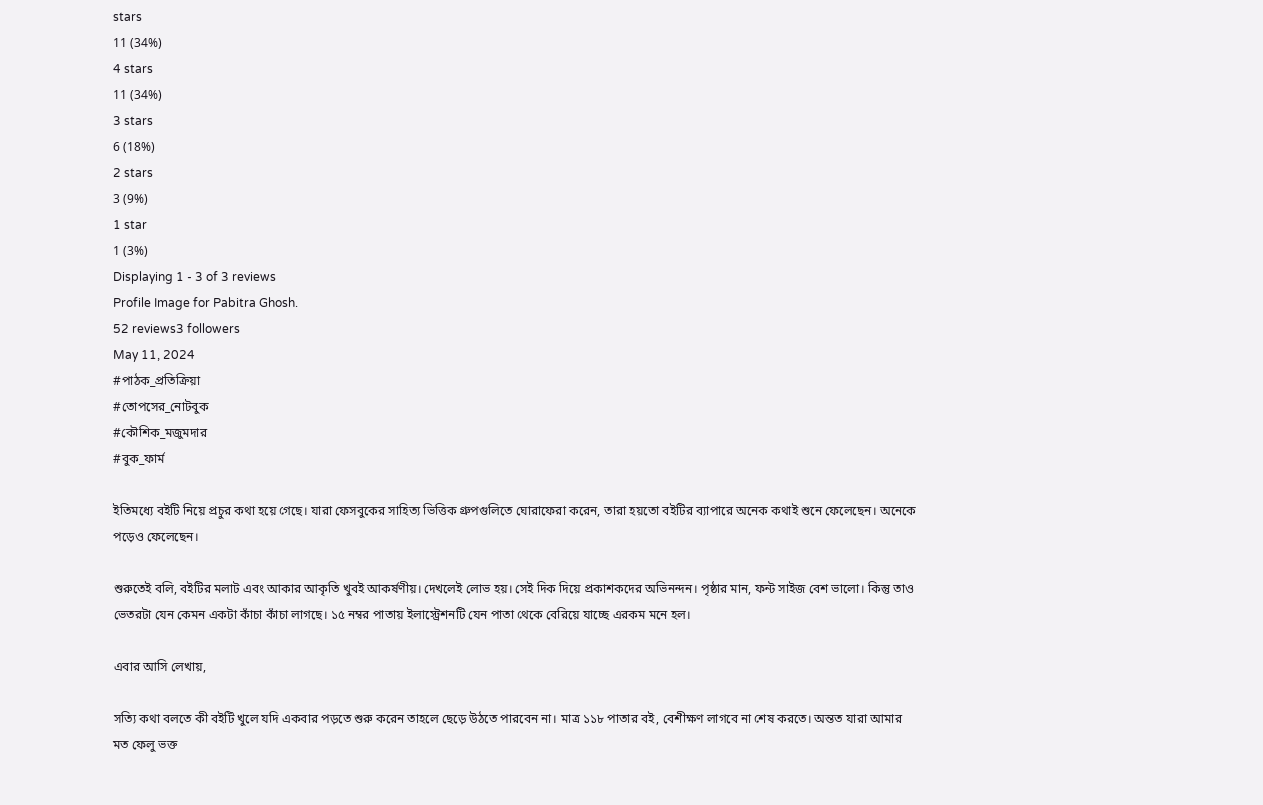stars
11 (34%)
4 stars
11 (34%)
3 stars
6 (18%)
2 stars
3 (9%)
1 star
1 (3%)
Displaying 1 - 3 of 3 reviews
Profile Image for Pabitra Ghosh.
52 reviews3 followers
May 11, 2024
#পাঠক_প্রতিক্রিয়া
#তোপসের_নোটবুক
#কৌশিক_মজুমদার
#বুক_ফার্ম

ইতিমধ্যে বইটি নিয়ে প্রচুর কথা হয়ে গেছে। যারা ফেসবুকের সাহিত্য ভিত্তিক গ্রুপগুলিতে ঘোরাফেরা করেন, তারা হয়তো বইটির ব্যাপারে অনেক কথাই শুনে ফেলেছেন। অনেকে পড়েও ফেলেছেন।

শুরুতেই বলি, বইটির মলাট এবং আকার আকৃতি খুবই আকর্ষণীয়। দেখলেই লোভ হয়। সেই দিক দিয়ে প্রকাশকদের অভিনন্দন। পৃষ্ঠার মান, ফন্ট সাইজ বেশ ভালো। কিন্তু তাও ভেতরটা যেন কেমন একটা কাঁচা কাঁচা লাগছে। ১৫ নম্বর পাতায় ইলাস্ট্রেশনটি যেন পাতা থেকে বেরিয়ে যাচ্ছে এরকম মনে হল।

এবার আসি লেখায়,

সত্যি কথা বলতে কী বইটি খুলে যদি একবার পড়তে শুরু করেন তাহলে ছেড়ে উঠতে পারবেন না। মাত্র ১১৮ পাতার বই, বেশীক্ষণ লাগবে না শেষ করতে। অন্তত যারা আমার মত ফেলু ভক্ত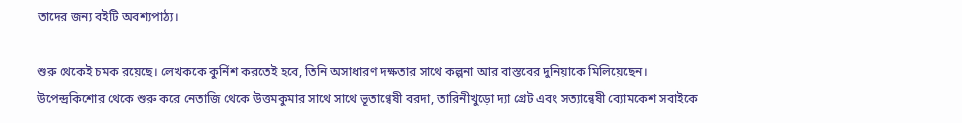তাদের জন্য বইটি অবশ্যপাঠ্য।

শুরু থেকেই চমক রয়েছে। লেখককে কুর্নিশ করতেই হবে, তিনি অসাধারণ দক্ষতার সাথে কল্পনা আর বাস্তবের দুনিয়াকে মিলিয়েছেন। উপেন্দ্রকিশোর থেকে শুরু করে নেতাজি থেকে উত্তমকুমার সাথে সাথে ভূতাণ্বেষী বরদা, তারিনীখুড়ো দ্যা গ্রেট এবং সত্যান্বেষী ব্যোমকেশ সবাইকে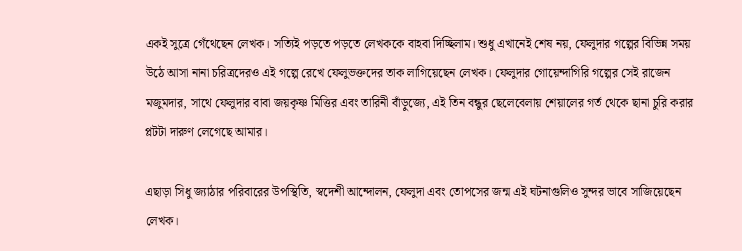একই সুত্রে গেঁথেছেন লেখক। সত্যিই পড়তে পড়তে লেখককে বাহবা দিচ্ছিলাম। শুধু এখানেই শেষ নয়, ফেলুদার গল্পের বিভিন্ন সময় উঠে আসা নানা চরিত্রদেরও এই গল্পে রেখে ফেলুভক্তদের তাক লাগিয়েছেন লেখক। ফেলুদার গোয়েন্দাগিরি গল্পের সেই রাজেন মজুমদার, সাথে ফেলুদার বাবা জয়কৃষ্ণ মিত্তির এবং তারিনী বাঁড়ুজ্যে, এই তিন বন্ধুর ছেলেবেলায় শেয়ালের গর্ত থেকে ছানা চুরি করার প্লটটা দারুণ লেগেছে আমার।

এছাড়া সিধু জ্যাঠার পরিবারের উপস্থিতি, স্বদেশী আন্দোলন, ফেলুদা এবং তোপসের জন্ম এই ঘটনাগুলিও সুন্দর ভাবে সাজিয়েছেন লেখক।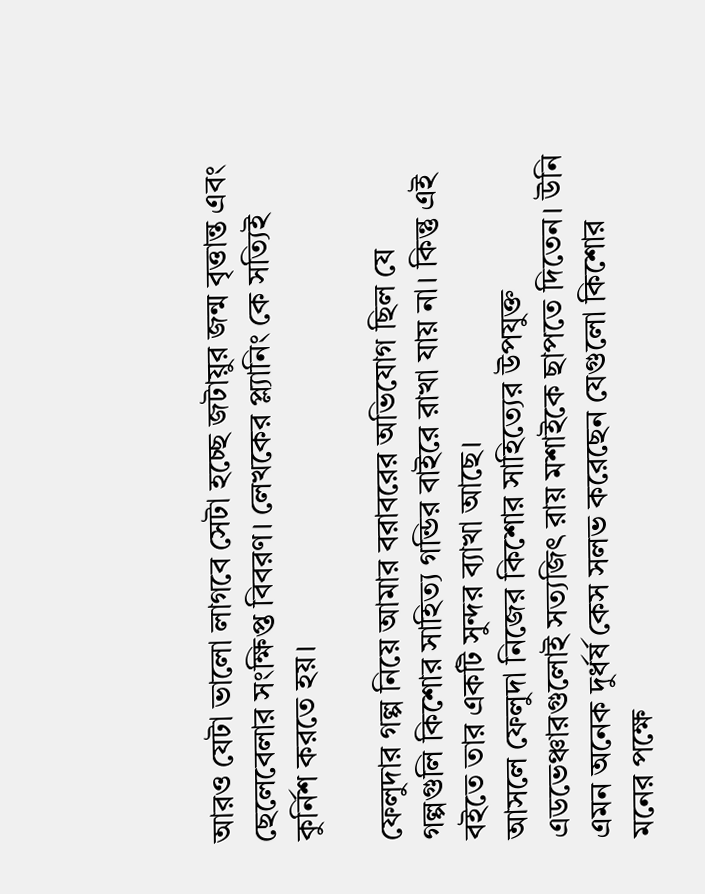আরও যেটা ভালো লাগবে সেটা হচ্ছে জটায়ুর জন্ম বৃত্তান্ত এবং ছেলেবেলার সংক্ষিপ্ত বিবরণ। লেখকের প্ল্যানিং কে সত্যিই কুর্নিশ করতে হয়।

ফেলুদার গল্প নিয়ে আমার বরাবরের অভিযোগ ছিল যে গল্পগুলি কিশোর সাহিত্য গন্ডির বাইরে রাখা যায় না। কিন্তু এই বইতে তার একটি সুন্দর ব্যাখা আছে।
আসলে ফেলুদা নিজের কিশোর সাহিত্যের উপযুক্ত এডভেঞ্চারগুলোই সত্যজিৎ রায় মশাইকে ছাপতে দিতেন। উনি এমন অনেক দুর্ধর্ষ কেস সলভ করেছেন যেগুলো কিশোর মনের পক্ষে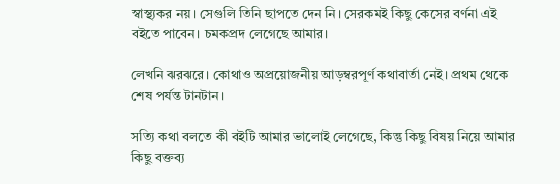স্বাস্থ্যকর নয়। সেগুলি তিনি ছাপতে দেন নি। সেরকমই কিছু কেসের বর্ণনা এই বইতে পাবেন। চমকপ্রদ লেগেছে আমার।

লেখনি ঝরঝরে। কোথাও অপ্রয়োজনীয় আড়ম্বরপূর্ণ কথাবার্তা নেই। প্রথম থেকে শেষ পর্যন্ত টানটান।

সত্যি কথা বলতে কী বইটি আমার ভালোই লেগেছে, কিন্তু কিছু বিষয় নিয়ে আমার কিছু বক্তব্য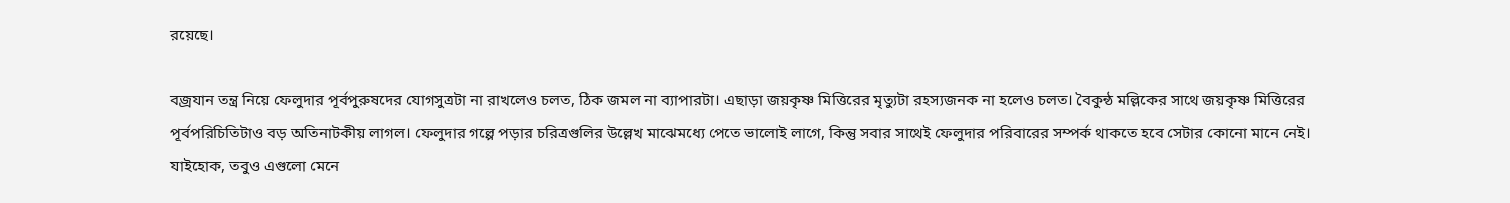রয়েছে।

বজ্রযান তন্ত্র নিয়ে ফেলুদার পূর্বপুরুষদের যোগসুত্রটা না রাখলেও চলত, ঠিক জমল না ব্যাপারটা। এছাড়া জয়কৃষ্ণ মিত্তিরের মৃত্যুটা রহস্যজনক না হলেও চলত। বৈকুন্ঠ মল্লিকের সাথে জয়কৃষ্ণ মিত্তিরের পূর্বপরিচিতিটাও বড় অতিনাটকীয় লাগল। ফেলুদার গল্পে পড়ার চরিত্রগুলির উল্লেখ মাঝেমধ্যে পেতে ভালোই লাগে, কিন্তু সবার সাথেই ফেলুদার পরিবারের সম্পর্ক থাকতে হবে সেটার কোনো মানে নেই। যাইহোক, তবুও এগুলো মেনে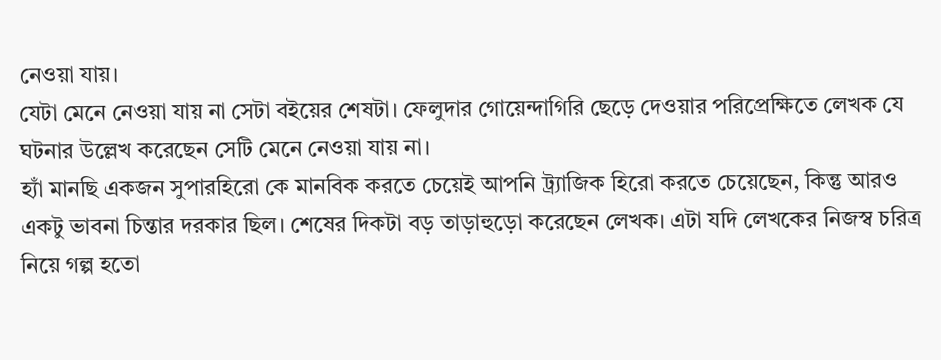নেওয়া যায়।
যেটা মেনে নেওয়া যায় না সেটা বইয়ের শেষটা। ফেলুদার গোয়েন্দাগিরি ছেড়ে দেওয়ার পরিপ্রেক্ষিতে লেখক যে ঘটনার উল্লেখ করেছেন সেটি মেনে নেওয়া যায় না।
হ্যাঁ মানছি একজন সুপারহিরো কে মানবিক করতে চেয়েই আপনি ট্র‍্যাজিক হিরো করতে চেয়েছেন, কিন্তু আরও একটু ভাবনা চিন্তার দরকার ছিল। শেষের দিকটা বড় তাড়াহুড়ো করেছেন লেখক। এটা যদি লেখকের নিজস্ব চরিত্র নিয়ে গল্প হতো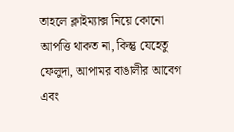তাহলে ক্লাইম্যাক্স নিয়ে কোনো আপত্তি থাকত না, কিন্তু যেহেতু ফেলুদা, আপামর বাঙালীর আবেগ এবং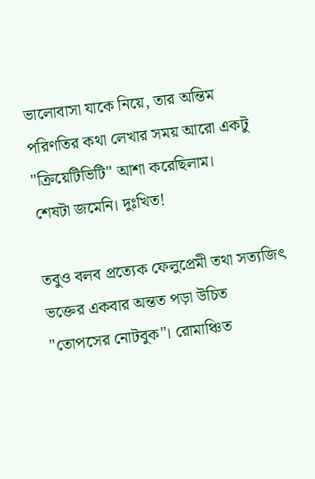ভালোবাসা যাকে নিয়ে, তার অন্তিম পরিণতির কথা লেখার সময় আরো একটু "ক্রিয়েটিভিটি" আশা করেছিলাম।
শেষটা জমেনি। দুঃখিত!

তবুও বলব প্রত্যেক ফেলুপ্রেমী তথা সত্যজিৎ ভক্তের একবার অন্তত পড়া উচিত "তোপসের নোটবুক"। রোমাঞ্চিত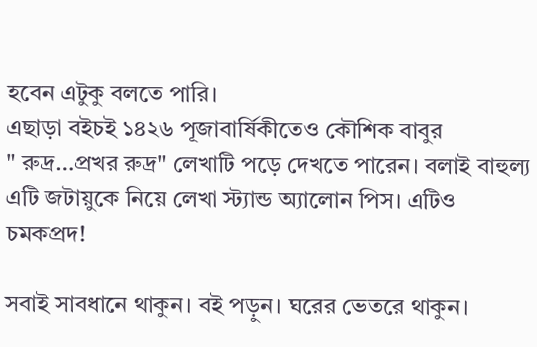হবেন এটুকু বলতে পারি।
এছাড়া বইচই ১৪২৬ পূজাবার্ষিকীতেও কৌশিক বাবুর
" রুদ্র…প্রখর রুদ্র" লেখাটি পড়ে দেখতে পারেন। বলাই বাহুল্য এটি জটায়ুকে নিয়ে লেখা স্ট্যান্ড অ্যালোন পিস। এটিও চমকপ্রদ!

সবাই সাবধানে থাকুন। বই পড়ুন। ঘরের ভেতরে থাকুন।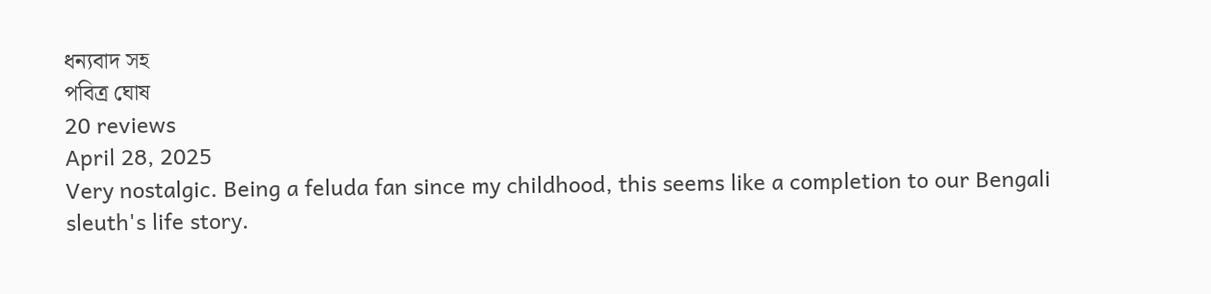ধন্যবাদ সহ
পবিত্র ঘোষ
20 reviews
April 28, 2025
Very nostalgic. Being a feluda fan since my childhood, this seems like a completion to our Bengali sleuth's life story.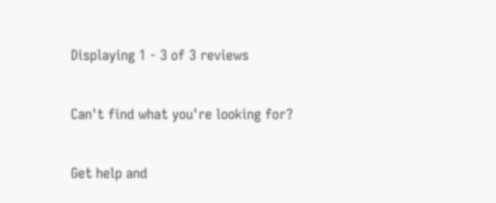Displaying 1 - 3 of 3 reviews

Can't find what you're looking for?

Get help and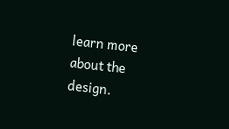learn more about the design.